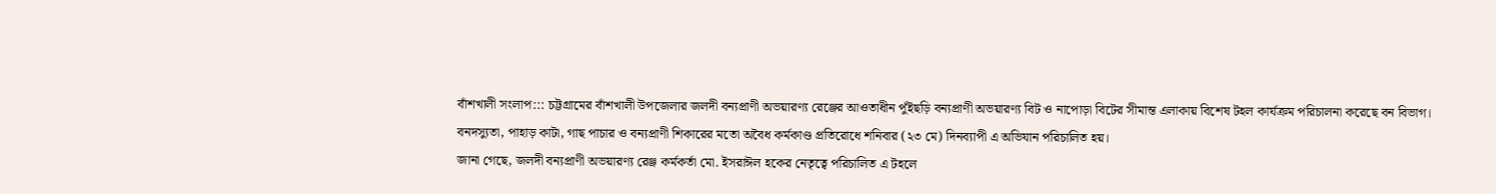বাঁশখালী সংলাপ::: চট্টগ্রামের বাঁশখালী উপজেলার জলদী বন্যপ্রাণী অভয়ারণ্য রেঞ্জের আওতাধীন পুঁইছড়ি বন্যপ্রাণী অভয়ারণ্য বিট ও নাপোড়া বিটের সীমান্ত এলাকায় বিশেষ টহল কার্যক্রম পরিচালনা করেছে বন বিভাগ।
বনদস্যুতা, পাহাড় কাটা, গাছ পাচার ও বন্যপ্রাণী শিকারের মতো অবৈধ কর্মকাণ্ড প্রতিরোধে শনিবার (২৩ মে) দিনব্যাপী এ অভিযান পরিচালিত হয়।
জানা গেছে, জলদী বন্যপ্রাণী অভয়ারণ্য রেঞ্জ কর্মকর্তা মো. ইসরাঈল হকের নেতৃত্বে পরিচালিত এ টহলে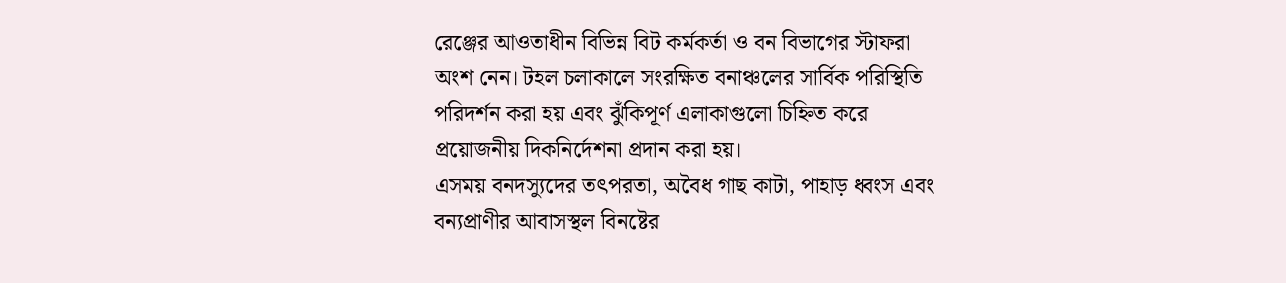রেঞ্জের আওতাধীন বিভিন্ন বিট কর্মকর্তা ও বন বিভাগের স্টাফরা অংশ নেন। টহল চলাকালে সংরক্ষিত বনাঞ্চলের সার্বিক পরিস্থিতি পরিদর্শন করা হয় এবং ঝুঁকিপূর্ণ এলাকাগুলো চিহ্নিত করে প্রয়োজনীয় দিকনির্দেশনা প্রদান করা হয়।
এসময় বনদস্যুদের তৎপরতা, অবৈধ গাছ কাটা, পাহাড় ধ্বংস এবং বন্যপ্রাণীর আবাসস্থল বিনষ্টের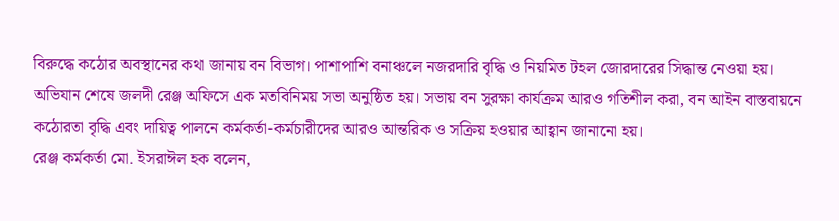বিরুদ্ধে কঠোর অবস্থানের কথা জানায় বন বিভাগ। পাশাপাশি বনাঞ্চলে নজরদারি বৃদ্ধি ও নিয়মিত টহল জোরদারের সিদ্ধান্ত নেওয়া হয়।
অভিযান শেষে জলদী রেঞ্জ অফিসে এক মতবিনিময় সভা অনুষ্ঠিত হয়। সভায় বন সুরক্ষা কার্যক্রম আরও গতিশীল করা, বন আইন বাস্তবায়নে কঠোরতা বৃদ্ধি এবং দায়িত্ব পালনে কর্মকর্তা-কর্মচারীদের আরও আন্তরিক ও সক্রিয় হওয়ার আহ্বান জানানো হয়।
রেঞ্জ কর্মকর্তা মো. ইসরাঈল হক বলেন,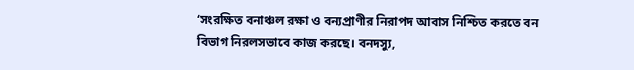‘সংরক্ষিত বনাঞ্চল রক্ষা ও বন্যপ্রাণীর নিরাপদ আবাস নিশ্চিত করতে বন বিভাগ নিরলসভাবে কাজ করছে। বনদস্যু,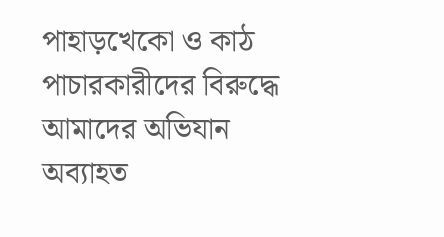পাহাড়খেকো ও কাঠ পাচারকারীদের বিরুদ্ধে আমাদের অভিযান অব্যাহত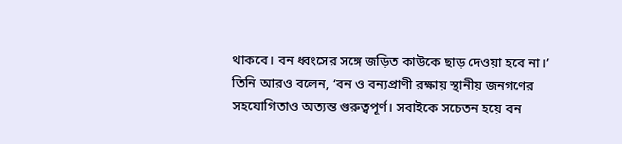থাকবে। বন ধ্বংসের সঙ্গে জড়িত কাউকে ছাড় দেওয়া হবে না।’
তিনি আরও বলেন, ‘বন ও বন্যপ্রাণী রক্ষায় স্থানীয় জনগণের সহযোগিতাও অত্যন্ত গুরুত্বপূর্ণ। সবাইকে সচেতন হয়ে বন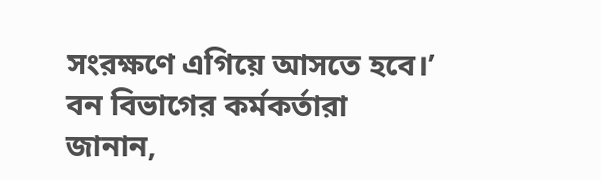সংরক্ষণে এগিয়ে আসতে হবে।’
বন বিভাগের কর্মকর্তারা জানান,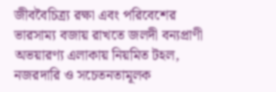জীববৈচিত্র্য রক্ষা এবং পরিবেশের ভারসাম্য বজায় রাখতে জলদী বন্যপ্রাণী অভয়ারণ্য এলাকায় নিয়মিত টহল, নজরদারি ও সচেতনতামূলক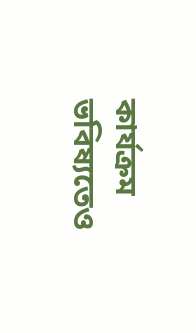কার্যক্রম ভবিষ্যতেও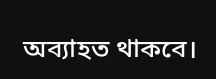অব্যাহত থাকবে।